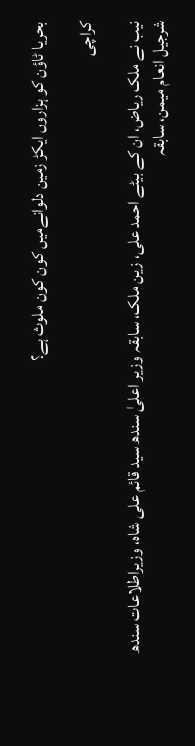بحریا ٹاؤن کو ہزاروں ایکڑ زمین دلوانےمیں کون کون ملوث ہے؟

کراچی

نیب نے ملک ریاض، ان کے بیٹے احمد علی، زین ملک، سابقہ وزیر اعلیٰ سندھ سید قائم علی شاہ، وزیراطلاعات سندھ شرجیل انعام میمن، سابقہ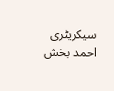سیکریٹری احمد بخش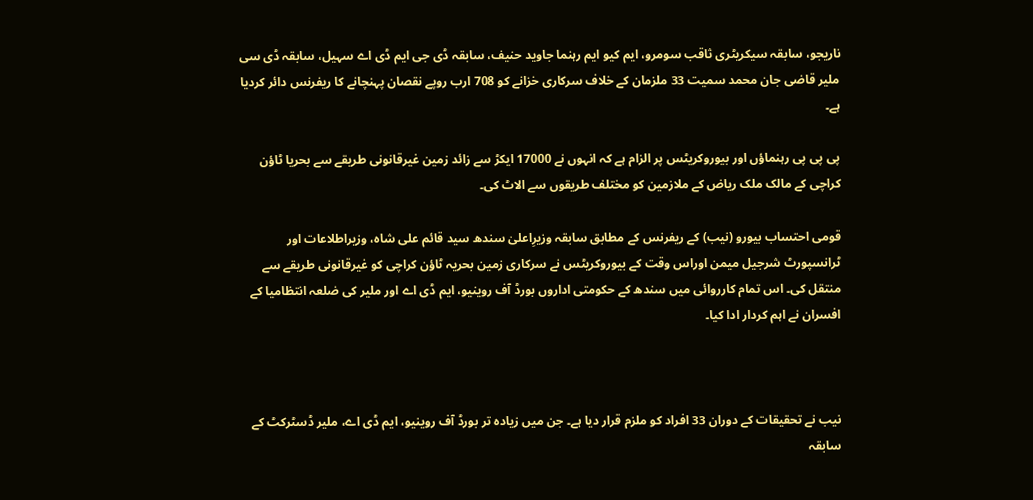ناریجو، سابقہ سیکریٹری ثاقب سومرو، ایم کیو ایم رہنما جاوید حنیف، سابقہ ڈی جی ایم ڈی اے سہیل، سابقہ ڈی سی ملیر قاضی جان محمد سمیت 33 ملزمان کے خلاف سرکاری خزانے کو 708 ارب روپے نقصان پہنچانے کا ریفرنس دائر کردیا ہے۔

پی پی پی رہنماؤں اور بیوروکریٹس پر الزام ہے کہ انہوں نے 17000 ایکڑ سے زائد زمین غیرقانونی طریقے سے بحریا ٹاؤن کراچی کے مالک ملک ریاض کے ملازمین کو مختلف طریقوں سے الاٹ کی۔

قومی احتساب بیورو (نیب) کے ریفرنس کے مطابق سابقہ وزیرِاعلیٰ سندھ سید قائم علی شاہ، وزیراطلاعات اور ٹرانسپورٹ شرجیل میمن اوراس وقت کے بیوروکریٹس نے سرکاری زمین بحریہ ٹاؤن کراچی کو غیرقانونی طریقے سے منتقل کی۔ اس تمام کارروائی میں سندھ کے حکومتی اداروں بورڈ آف روینیو، ایم ڈی اے اور ملیر کی ضلعہ انتظامیا کے افسران نے اہم کردار ادا کیا۔



نیب نے تحقیقات کے دوران 33 افراد کو ملزم قرار دیا ہے۔ جن میں زیادہ تر بورڈ آف روینیو، ایم ڈی اے، ملیر ڈسٹرکٹ کے سابقہ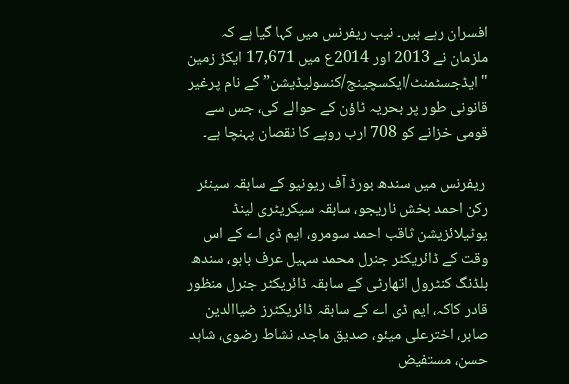افسران رہے ہیں۔ نیب ریفرنس میں کہا گیا ہے کہ ملزمان نے 2013 اور 2014ع میں 17,671 ایکڑ زمین "ایڈجسٹمنٹ/ایکسچینج/کنسولیڈیشن” کے نام پرغیر قانونی طور پر بحریہ ٹاؤن کے حوالے کی، جس سے قومی خزانے کو 708 ارب روپے کا نقصان پہنچا ہے۔

 ریفرنس میں سندھ بورڈ آف ریونیو کے سابقہ سینئر رکن احمد بخش ناریجو، سابقہ سیکریٹری لینڈ یوٹیلائزیشن ثاقب احمد سومرو، ایم ڈی اے کے اس وقت کے ڈائریکٹر جنرل محمد سہیل عرف بابو، سندھ بلڈنگ کنٹرول اتھارٹی کے سابقہ ڈائریکٹر جنرل منظور قادر کاکہ، ایم ڈی اے کے سابقہ ڈائریکٹرز ضیاالدین صابر، اخترعلی میئو، صدیق ماجد، نشاط رضوی، شاہد حسن، مستفیض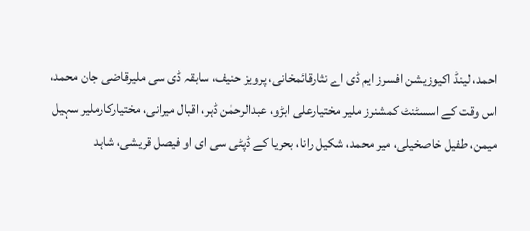احمد، لینڈ اکیوزیشن افسرز ایم ڈی اے نثارقائمخانی، پرویز حنیف، سابقہ ڈی سی ملیرقاضی جان محمد، اس وقت کے اسسٹنٹ کمشنرز ملیر مختیارعلی ابڑو، عبدالرحمٰن ڈہر، اقبال میرانی، مختیارکارملیر سہیل میمن، طفیل خاصخیلی، میر محمد، شکیل رانا، بحریا کے ڈپٹی سی ای او فیصل قریشی، شاہد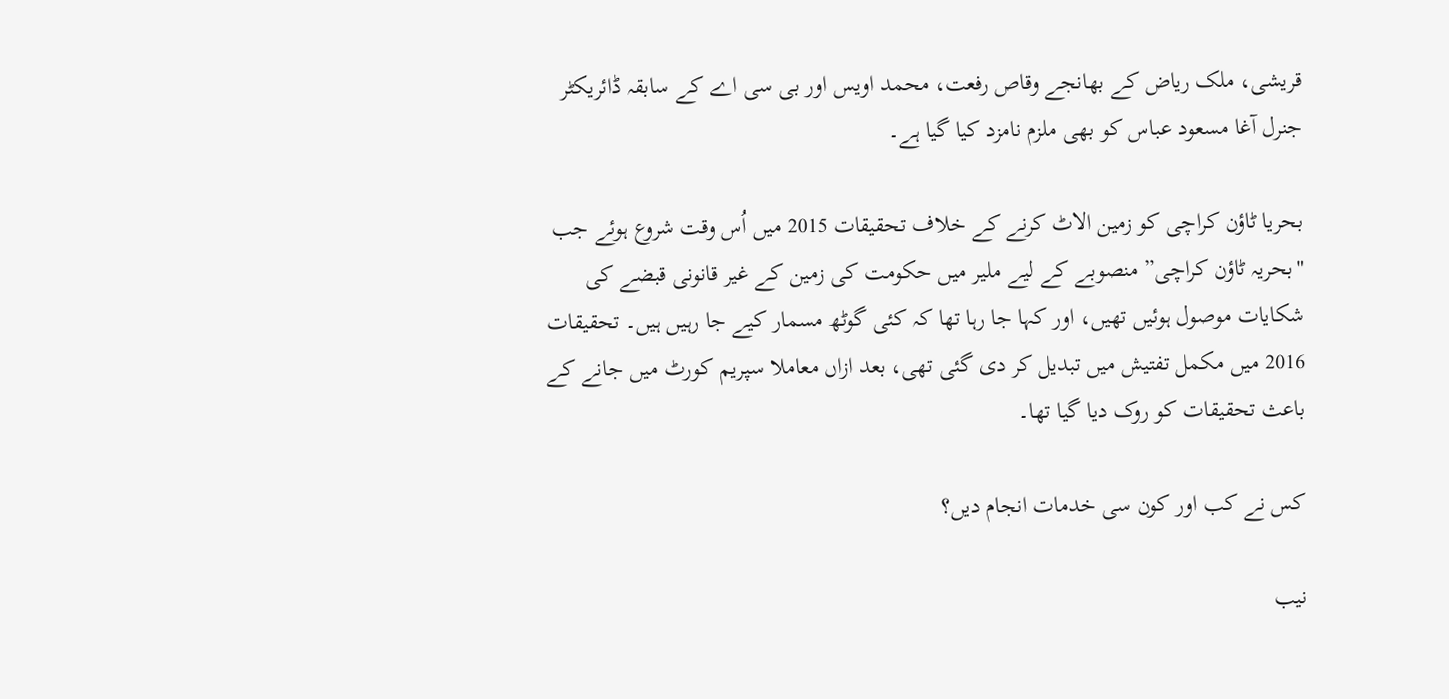قریشی، ملک ریاض کے بھانجے وقاص رفعت، محمد اویس اور بی سی اے کے سابقہ ڈائریکٹر جنرل آغا مسعود عباس کو بھی ملزم نامزد کیا گیا ہے۔

بحریا ٹاؤن کراچی کو زمین الاٹ کرنے کے خلاف تحقیقات 2015 میں اُس وقت شروع ہوئے جب "بحریہ ٹاؤن کراچی” منصوبے کے لیے ملیر میں حکومت کی زمین کے غیر قانونی قبضے کی شکایات موصول ہوئیں تھیں، اور کہا جا رہا تھا کہ کئی گوٹھ مسمار کیے جا رہیں ہیں۔ تحقیقات 2016 میں مکمل تفتیش میں تبدیل کر دی گئی تھی، بعد ازاں معاملا سپریم کورٹ میں جانے کے باعث تحقیقات کو روک دیا گیا تھا۔

کس نے کب اور کون سی خدمات انجام دیں؟

نیب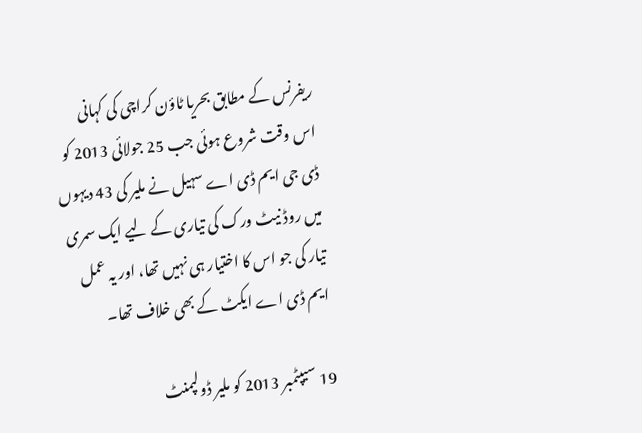ریفرنس کے مطابق بحریا ٹاؤن کراچی کی کہانی اس وقت شروع ہوئی جب 25 جولائی 2013 کو ڈی جی ایم ڈی اے سہیل نے ملیر کی 43 دیہوں میں روڈ نیٹ ورک کی تیاری کے لیے ایک سمری تیار کی جو اس کا اختیار ہی نہیں تھا، اور یہ عمل ایم ڈی اے ایکٹ کے بھی خلاف تھا۔

19 سیپٹمبر 2013 کو ملیر ڈولپمنٹ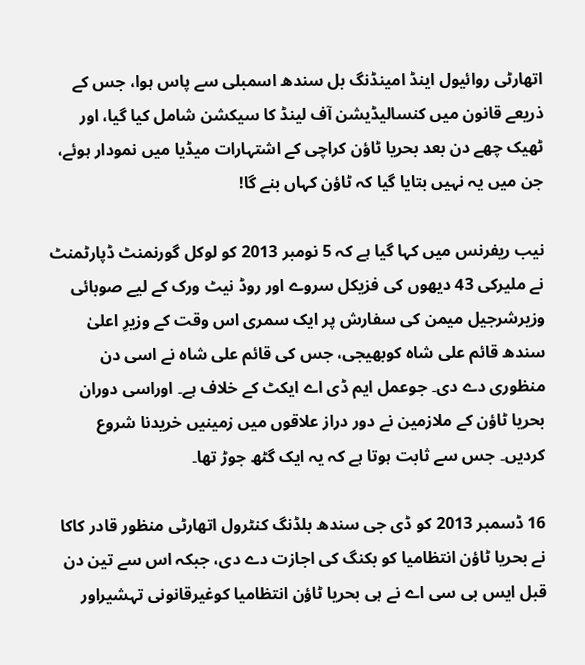اتھارٹی روائیول اینڈ امینڈنگ بل سندھ اسمبلی سے پاس ہوا، جس کے ذریعے قانون میں کنسالیڈیشن آف لینڈ کا سیکشن شامل کیا گیا، اور ٹھیک چھے دن بعد بحریا ٹاؤن کراچی کے اشتہارات میڈیا میں نمودار ہوئے، جن میں یہ نہیں بتایا گیا کہ ٹاؤن کہاں بنے گا!

نیب ریفرنس میں کہا گیا ہے کہ 5 نومبر 2013 کو لوکل گورنمنٹ ڈپارٹمنٹ نے ملیرکی 43 دیھوں کی فزیکل سروے اور روڈ نیٹ ورک کے لیے صوبائی وزیرشرجیل میمن کی سفارش پر ایک سمری اس وقت کے وزیرِ اعلیٰ سندھ قائم علی شاہ کوبھیجی، جس کی قائم علی شاہ نے اسی دن منظوری دے دی۔ جوعمل ایم ڈی اے ایکٹ کے خلاف ہے۔ اوراسی دوران بحریا ٹاؤن کے ملازمین نے دور دراز علاقوں میں زمینیں خریدنا شروع کردیں۔ جس سے ثابت ہوتا ہے کہ یہ ایک گٹھ جوڑ تھا۔

16 ڈسمبر 2013 کو ڈی جی سندھ بلڈنگ کنٹرول اتھارٹی منظور قادر کاکا نے بحریا ٹاؤن انتظامیا کو بکنگ کی اجازت دے دی، جبکہ اس سے تین دن قبل ایس بی سی اے نے ہی بحریا ٹاؤن انتظامیا کوغیرقانونی تہشیراور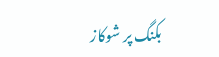بکنگ پر شوکاز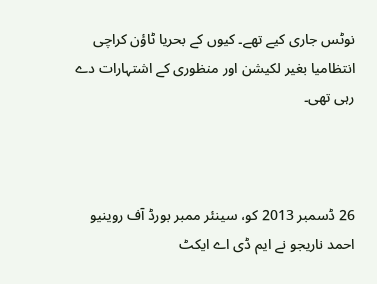نوٹس جاری کیے تھے۔ کیوں کے بحریا ٹاؤن کراچی انتظامیا بغیر لکیشن اور منظوری کے اشتہارات دے رہی تھی۔



26 ڈسمبر 2013 کو، سینئر ممبر بورڈ آف روینیو احمد ناریجو نے ایم ڈی اے ایکٹ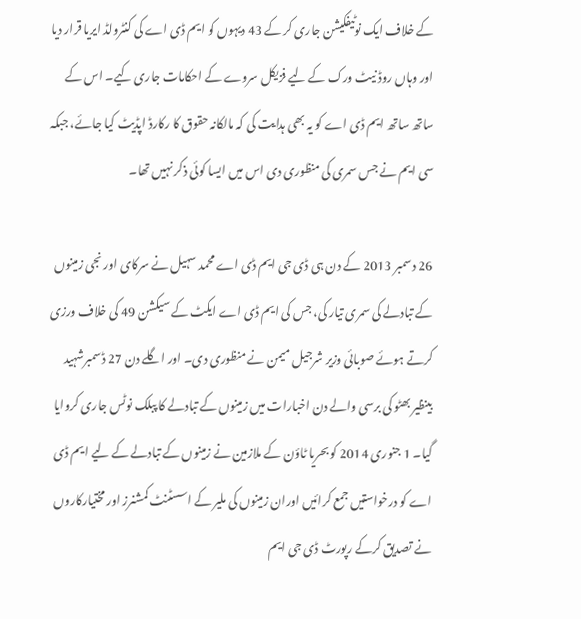کے خلاف ایک نوٹیفکیشن جاری کر کے 43 دیہوں کو ایم ڈی اے کی کنٹرولڈ ایریا قرار دیا اور وہاں روڈ نیٹ ورک کے لیے فزیکل سروے کے احکامات جاری کیے۔ اس کے ساتھ ساتھ ایم ڈی اے کو یہ بھی ہدایت کی کہ مالکانہ حقوق کا رکارڈ اپڈیٹ کیا جائے، جبکہ سی ایم نے جس سمری کی منظوری دی اس میں ایسا کوئی ذکر نہیں تھا۔

26 دسمبر 2013 کے دن ہی ڈی جی ایم ڈی اے محمد سہیل نے سرکای اور نجی زمینوں کے تبادلے کی سمری تیار کی، جس کی ایم ڈی اے ایکٹ کے سیکشن 49 کی خلاف ورزی کرتے ہوئے صوبائی وزیر شرجیل میمن نے منظوری دی۔ اور اگلے دن 27 ڈسمبرشہید بینظیر بھٹو کی برسی والے دن اخبارات میں زمینوں کے تبادلے کا پبلک نوٹس جاری کروایا گیا۔ 1 جنوری 2014 کو بحریا ٹاؤن کے ملازمین نے زمینوں کے تبادلے کے لیے ایم ڈی اے کو درخواستیں جمع کرائیں اوران زمینوں کی ملیر کے اسسٹنٹ کمشنرز اور مختیارکاروں نے تصدیق کرکے رپورٹ ڈی جی ایم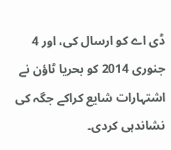ڈی اے کو ارسال کی، اور 4 جنوری 2014 کو بحریا ٹاؤن نے اشتہارات شایع کراکے جگہ کی نشاندہی کردی۔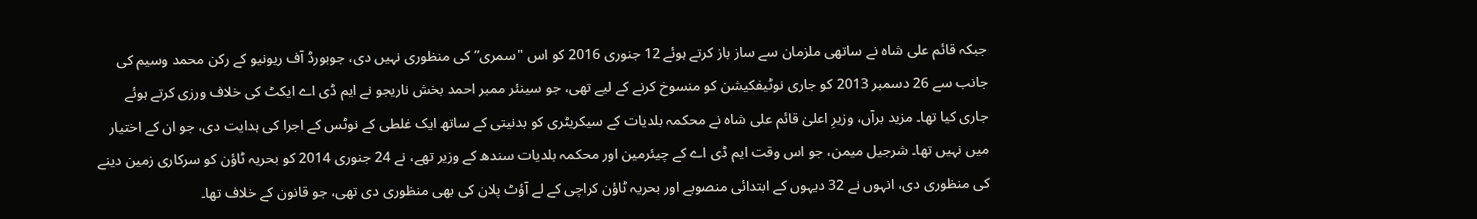جبکہ قائم علی شاہ نے ساتھی ملزمان سے ساز باز کرتے ہوئے 12 جنوری 2016 کو اس "سمری” کی منظوری نہیں دی، جوبورڈ آف ریونیو کے رکن محمد وسیم کی جانب سے 26 دسمبر 2013 کو جاری نوٹیفکیشن کو منسوخ کرنے کے لیے تھی، جو سینئر ممبر احمد بخش ناریجو نے ایم ڈی اے ایکٹ کی خلاف ورزی کرتے ہوئے جاری کیا تھا۔ مزید برآں، وزیرِ اعلیٰ قائم علی شاہ نے محکمہ بلدیات کے سیکریٹری کو بدنیتی کے ساتھ ایک غلطی کے نوٹس کے اجرا کی ہدایت دی، جو ان کے اختیار میں نہیں تھا۔ شرجیل میمن، جو اس وقت ایم ڈی اے کے چیئرمین اور محکمہ بلدیات سندھ کے وزیر تھے، نے 24 جنوری 2014 کو بحریہ ٹاؤن کو سرکاری زمین دینے کی منظوری دی، انہوں نے 32 دیہوں کے ابتدائی منصوبے اور بحریہ ٹاؤن کراچی کے لے آؤٹ پلان کی بھی منظوری دی تھی، جو قانون کے خلاف تھا۔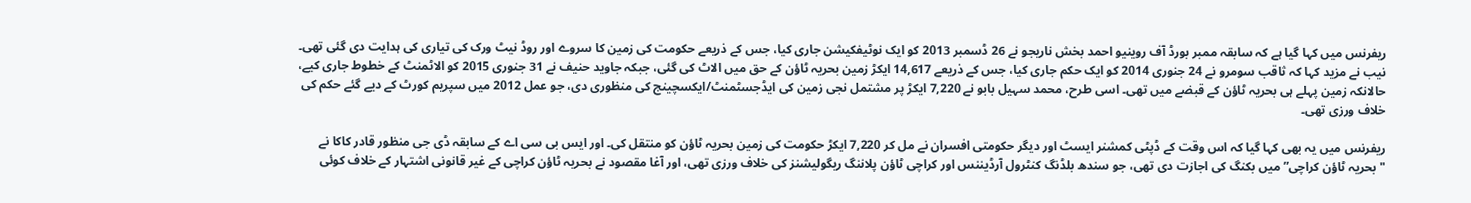ریفرنس میں کہا گیا ہے کہ سابقہ ممبر بورڈ آف روینیو احمد بخش ناریجو نے 26 ڈسمبر 2013 کو ایک نوٹیفکیشن جاری کیا، جس کے ذریعے حکومت کی زمین کا سروے اور روڈ نیٹ ورک کی تیاری کی ہدایت دی گئی تھی۔ نیب نے مزید کہا کہ ثاقب سومرو نے 24 جنوری 2014 کو ایک حکم جاری کیا، جس کے ذریعے 14,617 ایکڑ زمین بحریہ ٹاؤن کے حق میں الاٹ کی گئی، جبکہ جاوید حنیف نے 31 جنوری 2015 کو الاٹمنٹ کے خطوط جاری کیے، حالانکہ زمین پہلے ہی بحریہ ٹاؤن کے قبضے میں تھی۔ اسی طرح، محمد سہیل بابو نے 7,220 ایکڑ پر مشتمل نجی زمین کی ایڈجسٹمنٹ/ایکسچینج کی منظوری دی، جو عمل 2012 میں سپریم کورٹ کے دیے گئے حکم کی خلاف ورزی تھی۔

ریفرنس میں یہ بھی کہا گیا کہ اس وقت کے ڈپٹی کمشنر ایسٹ اور دیگر حکومتی افسران نے مل کر 7,220 ایکڑ حکومت کی زمین بحریہ ٹاؤن کو منتقل کی۔ اور ایس بی سی اے کے سابقہ ڈی جی منظور قادر کاکا نے  "بحریہ ٹاؤن کراچی” میں بکنگ کی اجازت دی تھی، جو سندھ بلڈنگ کنٹرول آرڈیننس اور کراچی ٹاؤن پلاننگ ریگولیشنز کی خلاف ورزی تھی، اور آغا مقصود نے بحریہ ٹاؤن کراچی کے غیر قانونی اشتہار کے خلاف کوئی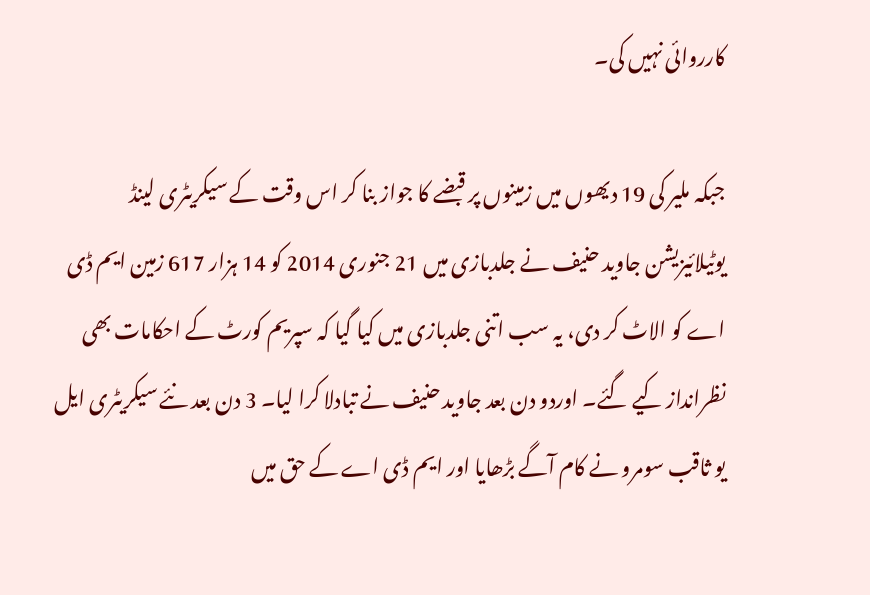کارروائی نہیں کی۔

جبکہ ملیر کی 19 دیھوں میں زمینوں پر قبضے کا جواز بنا کر اس وقت کے سیکریٹری لینڈ یوٹیلائیزیشن جاوید حنیف نے جلدبازی میں 21 جنوری 2014 کو 14 ہزار 617 زمین ایم ڈی اے کو الاٹ کر دی، یہ سب اتنی جلدبازی میں کیا گیا کہ سپریم کورٹ کے احکامات بھی نظرانداز کیے گئے۔ اوردو دن بعد جاوید حنیف نے تبادلا کرا لیا۔ 3 دن بعد نئے سیکریٹری ایل یو ثاقب سومرو نے کام آگے بڑھایا اور ایم ڈی اے کے حق میں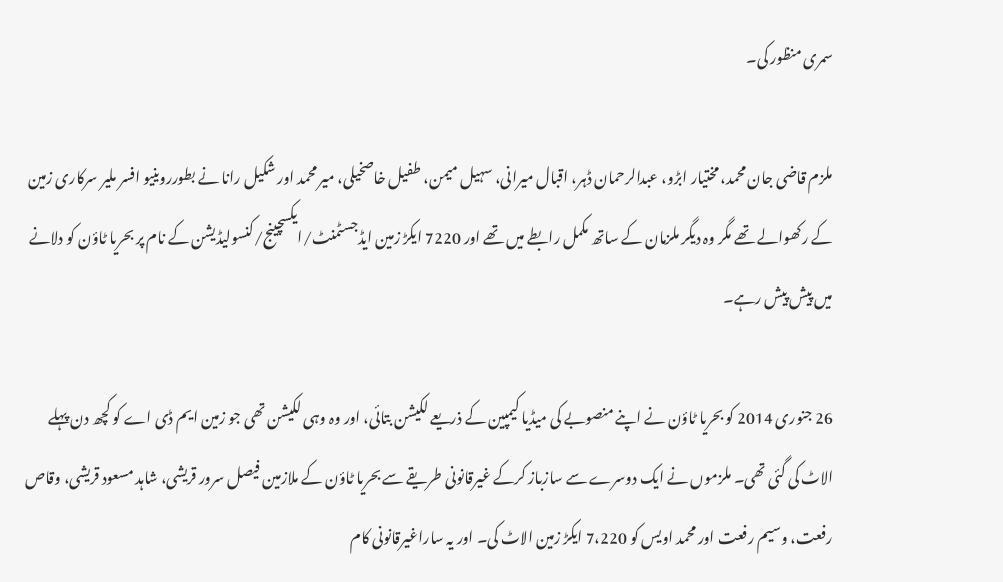سمری منظور کی۔

ملزم قاضی جان محمد، مختیار ابڑو، عبدالرحمان ڈہر، اقبال میرانی، سہیل میمن، طفیل خاصخیلی، میر محمد اور شکیل رانا نے بطورروینیو افسر ملیر سرکاری زمین کے رکھوالے تھے مگر وہ دیگر ملزمان کے ساتھ مکمل رابطے میں تھے اور 7220 ایکڑ زمین ایڈجسٹمنٹ/ایکسچینج/کنسولیڈیشن کے نام پر بحریا ٹاؤن کو دلانے میں پیش پیش رہے۔

26 جنوری 2014 کو بحریا ٹاؤن نے اپنے منصوبے کی میڈیا کیمپین کے ذریعے لکیشن بتائی، اور وہ وہی لکیشن تھی جو زمین ایم ڈی اے کو کچھ دن پہلے الاٹ کی گئی تھی۔ ملزموں نے ایک دوسرے سے سازباز کرکے غیرقانونی طریقے سے بحریا ٹاؤن کے ملازمین فیصل سرور قریشی، شاہد مسعود قریشی، وقاص رفعت، وسیم رفعت اور محمد اویس کو 7،220 ایکڑ زمین الاٹ کی۔ اور یہ ساراغیرقانونی کام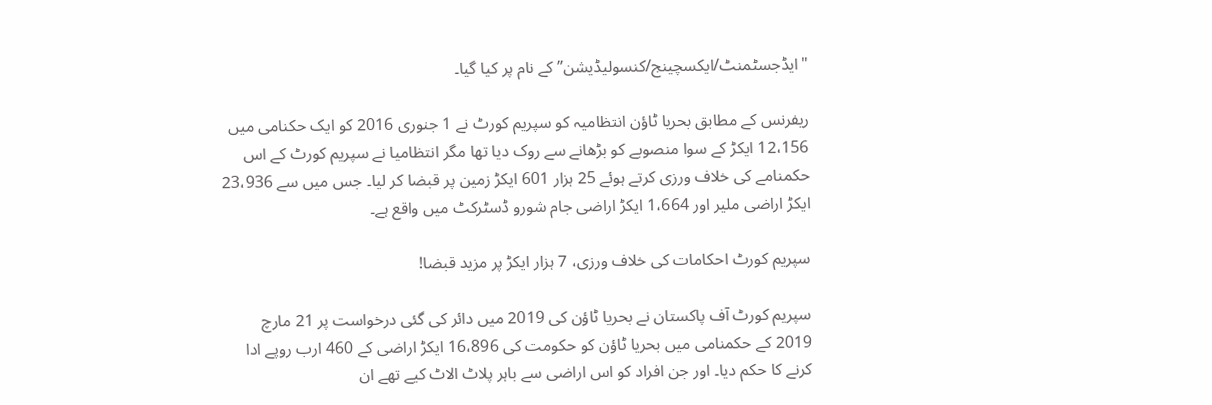"ایڈجسٹمنٹ/ایکسچینج/کنسولیڈیشن” کے نام پر کیا گیا۔

ریفرنس کے مطابق بحریا ٹاؤن انتظامیہ کو سپریم کورٹ نے 1 جنوری 2016 کو ایک حکنامی میں 12،156 ایکڑ کے سوا منصوبے کو بڑھانے سے روک دیا تھا مگر انتظامیا نے سپریم کورٹ کے اس حکمنامے کی خلاف ورزی کرتے ہوئے 25 ہزار 601 ایکڑ زمین پر قبضا کر لیا۔ جس میں سے 23،936 ایکڑ اراضی ملیر اور 1،664 ایکڑ اراضی جام شورو ڈسٹرکٹ میں واقع ہے۔

سپریم کورٹ احکامات کی خلاف ورزی، 7 ہزار ایکڑ پر مزید قبضا!

سپریم کورٹ آف پاکستان نے بحریا ٹاؤن کی 2019 میں دائر کی گئی درخواست پر 21 مارچ 2019 کے حکمنامی میں بحریا ٹاؤن کو حکومت کی 16،896 ایکڑ اراضی کے 460 ارب روپے ادا کرنے کا حکم دیا۔ اور جن افراد کو اس اراضی سے باہر پلاٹ الاٹ کیے تھے ان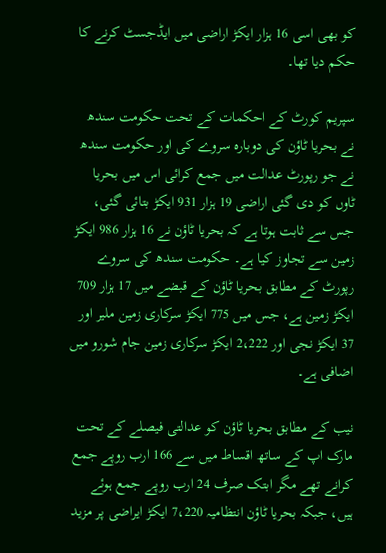کو بھی اسی 16 ہزار ایکڑ اراضی میں ایڈجسٹ کرنے کا حکم دیا تھا۔

سپریم کورٹ کے احکمات کے تحت حکومت سندھ نے بحریا ٹاؤن کی دوبارہ سروے کی اور حکومت سندھ نے جو رپورٹ عدالت میں جمع کرائی اس میں بحریا ٹاوں کو دی گئی اراضی 19 ہزار 931 ایکڑ بتائی گئی، جس سے ثابت ہوتا ہے کہ بحریا ٹاؤن نے 16 ہزار 986 ایکڑ زمین سے تجاوز کیا ہے۔ حکومت سندھ کی سروے رپورٹ کے مطابق بحریا ٹاؤن کے قبضے میں 17 ہزار 709 ایکڑ زمین ہے، جس میں 775 ایکڑ سرکاری زمین ملیر اور 37 ایکڑ نجی اور 2،222 ایکڑ سرکاری زمین جام شورو میں اضافی ہے۔

نیب کے مطابق بحریا ٹاؤن کو عدالتی فیصلے کے تحت مارک اپ کے ساتھ اقساط میں سے 166 ارب روپے جمع کرانے تھے مگر ابتک صرف 24 ارب روپے جمع ہوئے ہیں، جبکہ بحریا ٹاؤن انتظامیہ 7،220 ایکڑ ایراضی پر مزید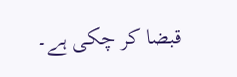قبضا کر چکی ہے۔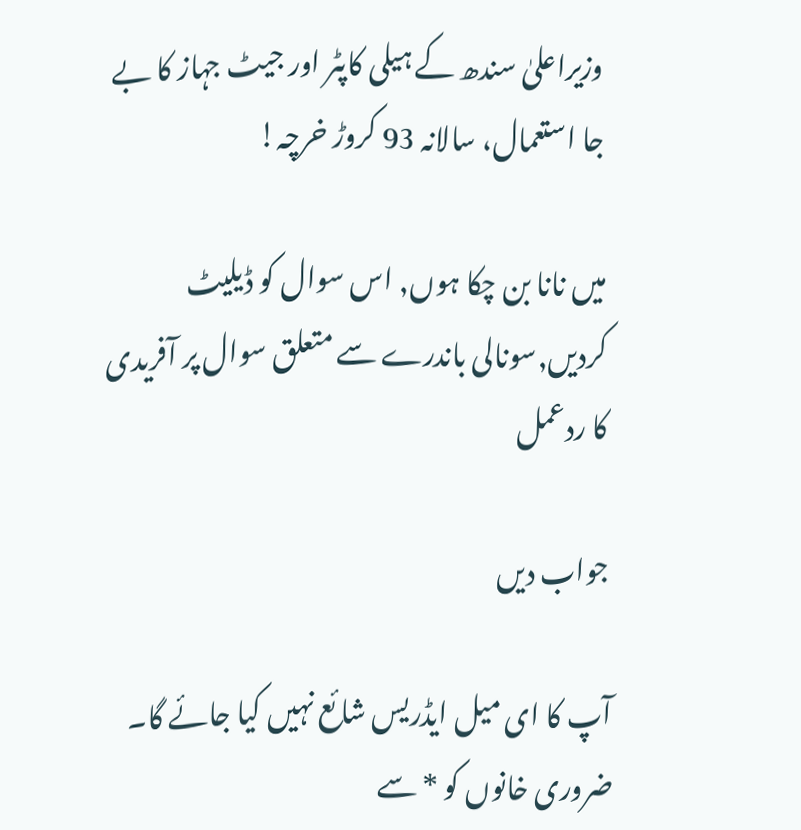وزیراعلیٰ سندھ کے ہیلی کاپٹر اور جیٹ جہاز کا بے جا استعمال، سالانہ 93 کروڑ خرچہ!

میں نانا بن چکا ہوں, اس سوال کو ڈیلیٹ کردیں,سونالی باندرے سے متعلق سوال پر آفریدی کا ردعمل

جواب دیں

آپ کا ای میل ایڈریس شائع نہیں کیا جائے گا۔ ضروری خانوں کو * سے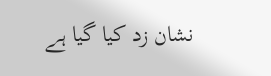نشان زد کیا گیا ہے